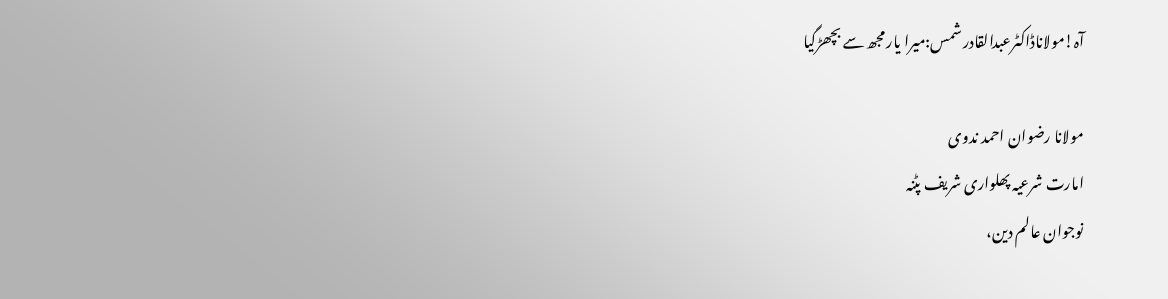آہ!مولاناڈاکٹرعبدالقادر شمس:میرا یار مجھ سے بچھڑگیا

مولانا رضوان احمد ندوی
امارت شرعیہ پھلواری شریف پٹنہ
نوجوان عالم دین،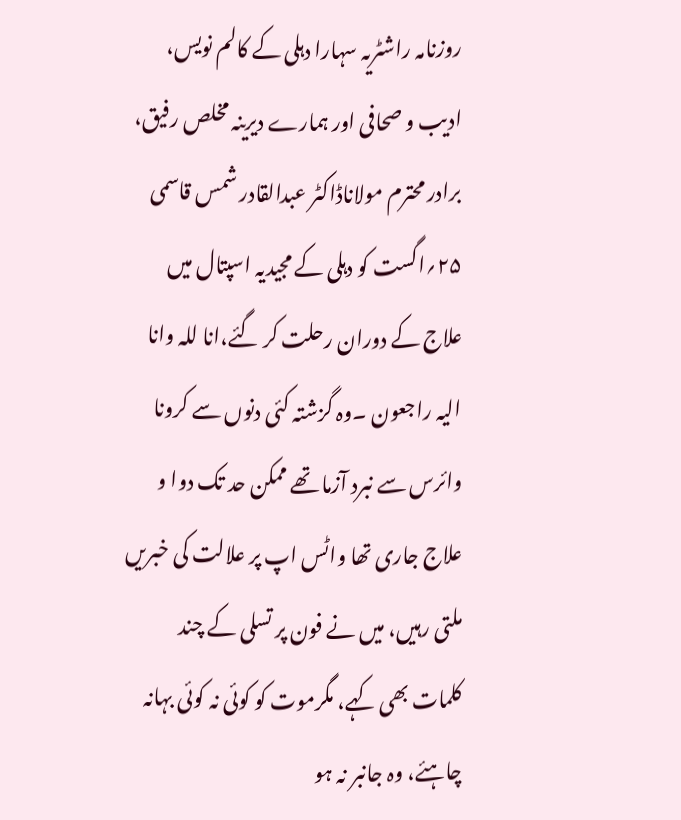روزنامہ راشٹریہ سہارا دہلی کے کالم نویس، ادیب و صحافی اور ہمارے دیرینہ مخلص رفیق، برادر محترم مولاناڈاکٹر عبدالقادر شمس قاسمی ۲۵؍اگست کو دہلی کے مجیدیہ اسپتال میں علاج کے دوران رحلت کر گئے،انا للہ وانا الیہ راجعون ۔وہ گزشتہ کئی دنوں سے کرونا وائرس سے نبرد آزما تھے ممکن حد تک دوا و علاج جاری تھا واٹس اپ پر علالت کی خبریں ملتی رہیں، میں نے فون پر تسلی کے چند کلمات بھی کہے، مگرموت کو کوئی نہ کوئی بہانہ چاہئے، وہ جانبر نہ ہو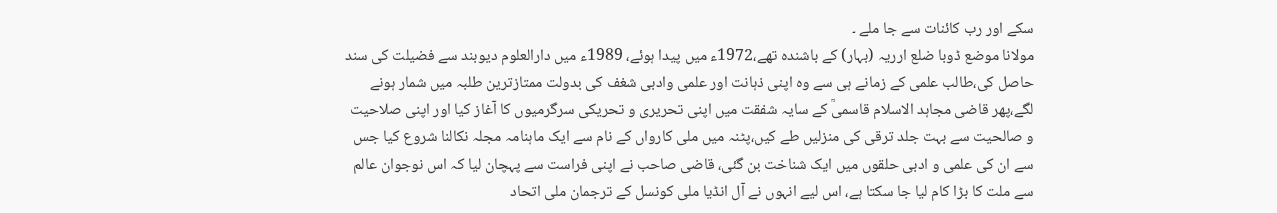سکے اور رب کائنات سے جا ملے ۔
مولانا موضع ڈوبا ضلع ارریہ (بہار) کے باشندہ تھے،1972ء میں پیدا ہوئے، 1989ء میں دارالعلوم دیوبند سے فضیلت کی سند حاصل کی،طالب علمی کے زمانے ہی سے وہ اپنی ذہانت اور علمی وادبی شغف کی بدولت ممتازترین طلبہ میں شمار ہونے لگے،پھر قاضی مجاہد الاسلام قاسمیؒ کے سایہ شفقت میں اپنی تحریری و تحریکی سرگرمیوں کا آغاز کیا اور اپنی صلاحیت و صالحیت سے بہت جلد ترقی کی منزلیں طے کیں،پٹنہ میں ملی کارواں کے نام سے ایک ماہنامہ مجلہ نکالنا شروع کیا جس سے ان کی علمی و ادبی حلقوں میں ایک شناخت بن گئی، قاضی صاحب نے اپنی فراست سے پہچان لیا کہ اس نوجوان عالم سے ملت کا بڑا کام لیا جا سکتا ہے، اس لیے انہوں نے آل انڈیا ملی کونسل کے ترجمان ملی اتحاد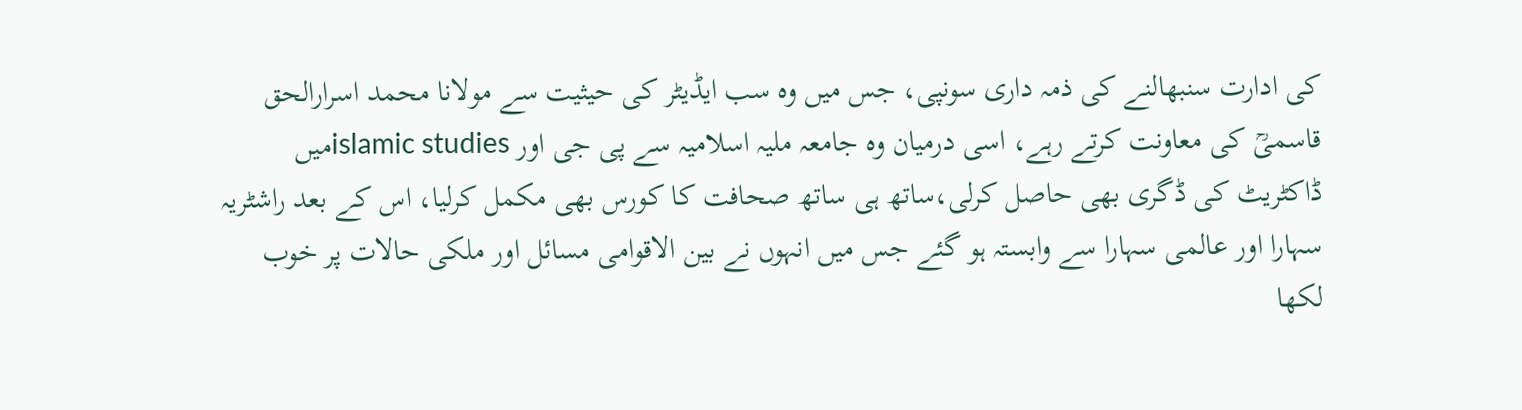کی ادارت سنبھالنے کی ذمہ داری سونپی، جس میں وہ سب ایڈیٹر کی حیثیت سے مولانا محمد اسرارالحق قاسمیؒ کی معاونت کرتے رہے، اسی درمیان وہ جامعہ ملیہ اسلامیہ سے پی جی اور islamic studiesمیں ڈاکٹریٹ کی ڈگری بھی حاصل کرلی،ساتھ ہی ساتھ صحافت کا کورس بھی مکمل کرلیا، اس کے بعد راشٹریہ سہارا اور عالمی سہارا سے وابستہ ہو گئے جس میں انہوں نے بین الاقوامی مسائل اور ملکی حالات پر خوب لکھا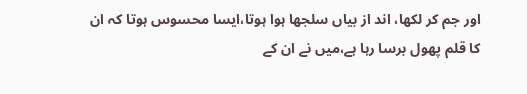اور جم کر لکھا، اند از بیاں سلجھا ہوا ہوتا،ایسا محسوس ہوتا کہ ان کا قلم پھول برسا رہا ہے،میں نے ان کے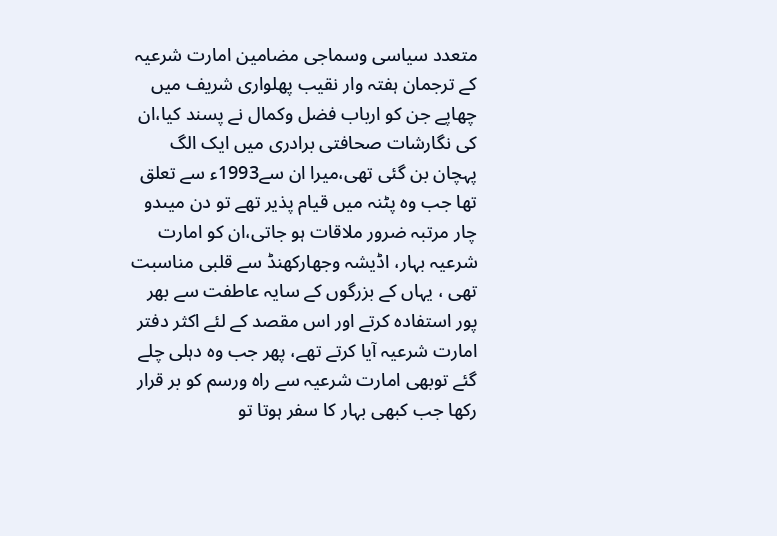متعدد سیاسی وسماجی مضامین امارت شرعیہ کے ترجمان ہفتہ وار نقیب پھلواری شریف میں چھاپے جن کو ارباب فضل وکمال نے پسند کیا،ان کی نگارشات صحافتی برادری میں ایک الگ پہچان بن گئی تھی،میرا ان سے1993ء سے تعلق تھا جب وہ پٹنہ میں قیام پذیر تھے تو دن میںدو چار مرتبہ ضرور ملاقات ہو جاتی،ان کو امارت شرعیہ بہار، اڈیشہ وجھارکھنڈ سے قلبی مناسبت تھی ، یہاں کے بزرگوں کے سایہ عاطفت سے بھر پور استفادہ کرتے اور اس مقصد کے لئے اکثر دفتر امارت شرعیہ آیا کرتے تھے، پھر جب وہ دہلی چلے گئے توبھی امارت شرعیہ سے راہ ورسم کو بر قرار رکھا جب کبھی بہار کا سفر ہوتا تو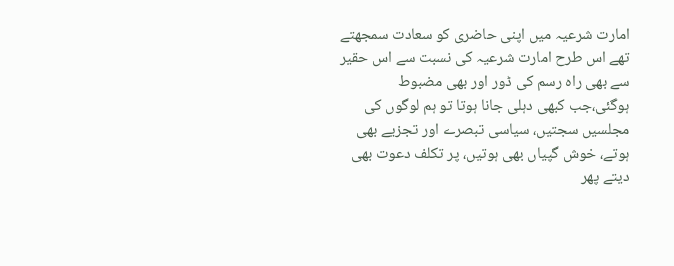امارت شرعیہ میں اپنی حاضری کو سعادت سمجھتے تھے اس طرح امارت شرعیہ کی نسبت سے اس حقیر سے بھی راہ رسم کی ڈور اور بھی مضبوط ہوگئی،جب کبھی دہلی جانا ہوتا تو ہم لوگوں کی مجلسیں سجتیں، سیاسی تبصرے اور تجزیے بھی ہوتے، خوش گپیاں بھی ہوتیں، پر تکلف دعوت بھی دیتے پھر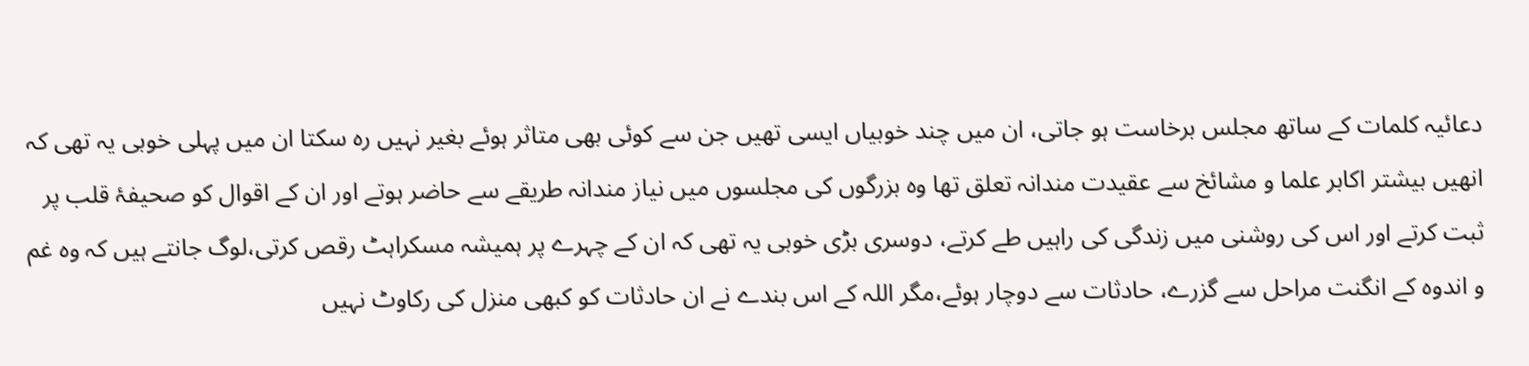دعائیہ کلمات کے ساتھ مجلس برخاست ہو جاتی، ان میں چند خوبیاں ایسی تھیں جن سے کوئی بھی متاثر ہوئے بغیر نہیں رہ سکتا ان میں پہلی خوبی یہ تھی کہ انھیں بیشتر اکابر علما و مشائخ سے عقیدت مندانہ تعلق تھا وہ بزرگوں کی مجلسوں میں نیاز مندانہ طریقے سے حاضر ہوتے اور ان کے اقوال کو صحیفۂ قلب پر ثبت کرتے اور اس کی روشنی میں زندگی کی راہیں طے کرتے، دوسری بڑی خوبی یہ تھی کہ ان کے چہرے پر ہمیشہ مسکراہٹ رقص کرتی،لوگ جانتے ہیں کہ وہ غم و اندوہ کے انگنت مراحل سے گزرے، حادثات سے دوچار ہوئے،مگر اللہ کے اس بندے نے ان حادثات کو کبھی منزل کی رکاوٹ نہیں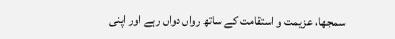سمجھا، عزیمت و استقامت کے ساتھ رواں دواں رہے اور اپنی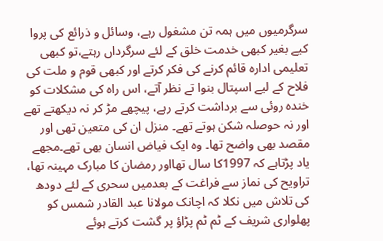سرگرمیوں میں ہمہ تن مشغول رہے، وسائل و ذرائع کی پروا کیے بغیر کبھی خدمت خلق کے لئے سرگرداں رہتے،تو کبھی تعلیمی ادارہ قائم کرنے کی فکر کرتے اور کبھی قوم و ملت کی فلاح کے لیے اسپتال بنوا تے نظر آتے، اس راہ کی مشکلات کو خندہ روئی سے برداشت کرتے رہے، پیچھے مڑ کر نہ دیکھتے تھے اور نہ حوصلہ شکن ہوتے تھے۔ منزل ان کی متعین تھی اور مقصد بھی واضح تھا۔ وہ ایک فیاض انسان بھی تھے۔مجھے یاد پڑتاہے کہ 1997کا سال تھااور رمضان کا مبارک مہینہ تھا، تراویح کی نماز سے فراغت کے بعدمیں سحری کے لئے دودھ کی تلاش میں نکلا کہ اچانک مولانا عبد القادر شمس کو پھلواری شریف کے ٹم ٹم پڑاؤ پر گشت کرتے ہوئے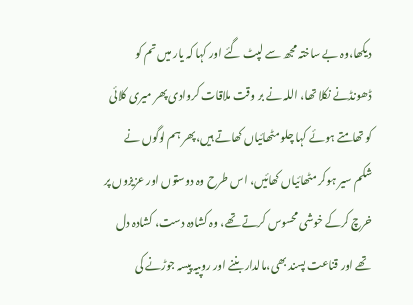دیکھا،وہ بے ساختہ مجھ سے لپٹ گئے اور کہا کہ یار میں تم کو ڈھونڈنے نکلا تھا، اللہ نے بر وقت ملاقات کروادی پھر میری کلائی کو تھامتے ہوئے کہا چلو مٹھائیاں کھاتے ہیں،پھر ہم لوگوں نے شکم سیر ہوکر مٹھائیاں کھائیں، اس طرح وہ دوستوں اور عزیزوں پر خرچ کرکے خوشی محسوس کرتے تھے، وہ کشادہ دست، کشادہ دل تھے اور قناعت پسند بھی،مالدار بننے اور روپیہ پیسہ جوڑنے کی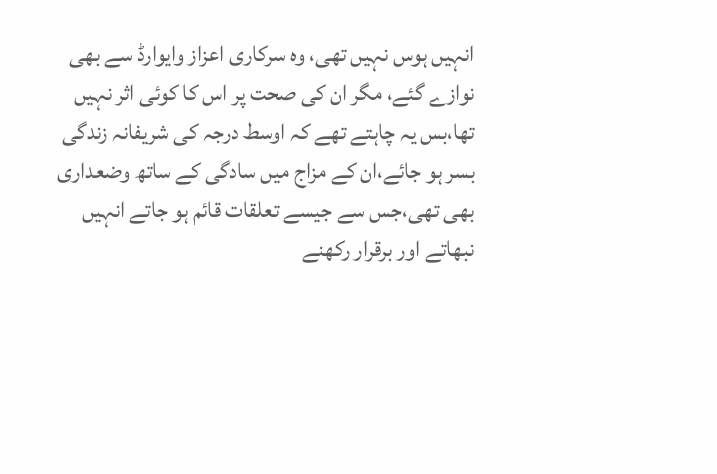انہیں ہوس نہیں تھی، وہ سرکاری اعزاز وایوارڈ سے بھی نوازے گئے، مگر ان کی صحت پر اس کا کوئی اثر نہیں تھا،بس یہ چاہتے تھے کہ اوسط درجہ کی شریفانہ زندگی بسر ہو جائے،ان کے مزاج میں سادگی کے ساتھ وضعداری بھی تھی،جس سے جیسے تعلقات قائم ہو جاتے انہیں نبھاتے اور برقرار رکھنے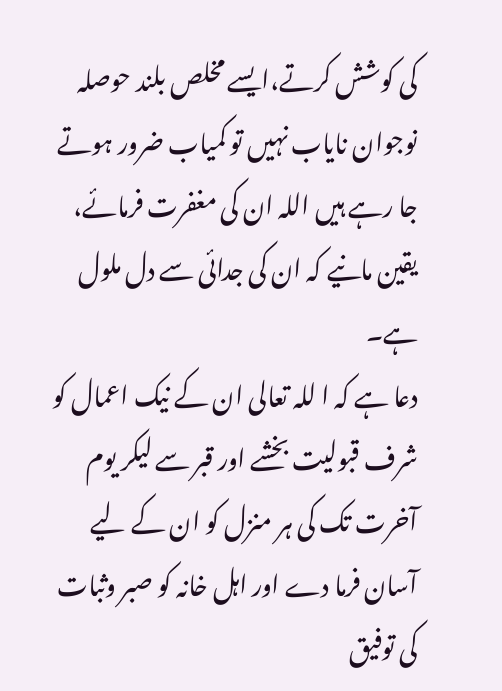کی کوشش کرتے،ایسے مخلص بلند حوصلہ نوجوان نایاب نہیں تو کمیاب ضرور ہوتے جا رہے ہیں اللہ ان کی مغفرت فرمائے، یقین مانیے کہ ان کی جدائی سے دل ملول ہے۔
دعا ہے کہ ا للہ تعالی ان کے نیک اعمال کو شرف قبولیت بخشے اور قبر سے لیکر یوم آخرت تک کی ہر منزل کو ان کے لیے آسان فرما دے اور اہل خانہ کو صبر وثبات کی توفیق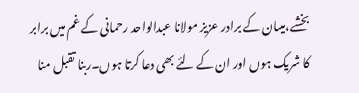بخشے،میںان کے برادر عزیز مولانا عبدالواحد رحمانی کے غم میں برابر کا شریک ہوں اور ان کے لئے بھی دعا کرتا ہوں۔ربنا تقبل منا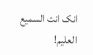انک انت السمیع العلیم!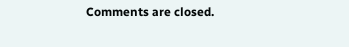Comments are closed.